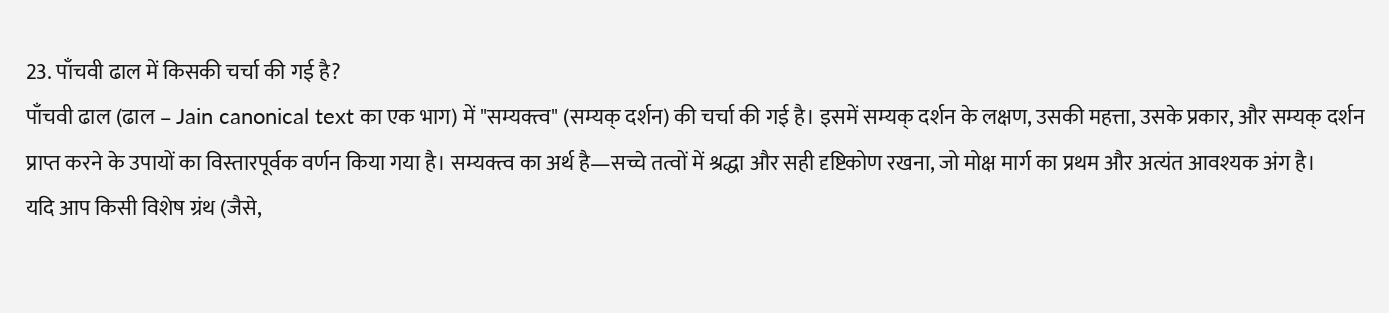23. पाँचवी ढाल में किसकी चर्चा की गई है?
पाँचवी ढाल (ढाल – Jain canonical text का एक भाग) में "सम्यक्त्व" (सम्यक् दर्शन) की चर्चा की गई है। इसमें सम्यक् दर्शन के लक्षण, उसकी महत्ता, उसके प्रकार, और सम्यक् दर्शन प्राप्त करने के उपायों का विस्तारपूर्वक वर्णन किया गया है। सम्यक्त्व का अर्थ है—सच्चे तत्वों में श्रद्धा और सही दृष्टिकोण रखना, जो मोक्ष मार्ग का प्रथम और अत्यंत आवश्यक अंग है।
यदि आप किसी विशेष ग्रंथ (जैसे,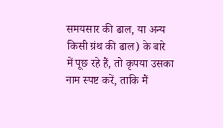समयसार की ढाल, या अन्य किसी ग्रंथ की ढाल) के बारे में पूछ रहे हैं, तो कृपया उसका नाम स्पष्ट करें, ताकि मैं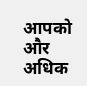आपको और अधिक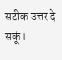सटीक उत्तर दे सकूं।